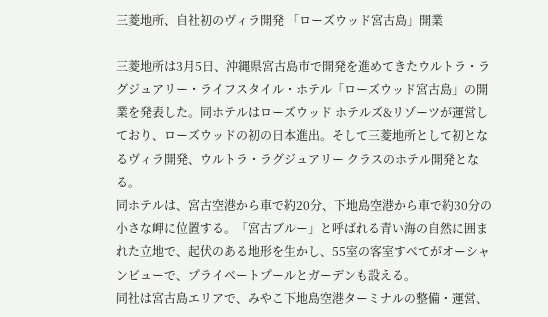三菱地所、自社初のヴィラ開発 「ローズウッド宮古島」開業

三菱地所は3月5日、沖縄県宮古島市で開発を進めてきたウルトラ・ラグジュアリー・ライフスタイル・ホテル「ローズウッド宮古島」の開業を発表した。同ホテルはローズウッド ホテルズ&リゾーツが運営しており、ローズウッドの初の日本進出。そして三菱地所として初となるヴィラ開発、ウルトラ・ラグジュアリー クラスのホテル開発となる。
同ホテルは、宮古空港から車で約20分、下地島空港から車で約30分の小さな岬に位置する。「宮古ブルー」と呼ばれる青い海の自然に囲まれた立地で、起伏のある地形を生かし、55室の客室すべてがオーシャンビューで、プライベートプールとガーデンも設える。
同社は宮古島エリアで、みやこ下地島空港ターミナルの整備・運営、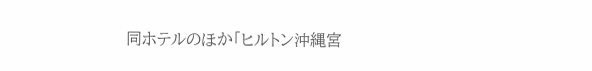同ホテルのほか「ヒルトン沖縄宮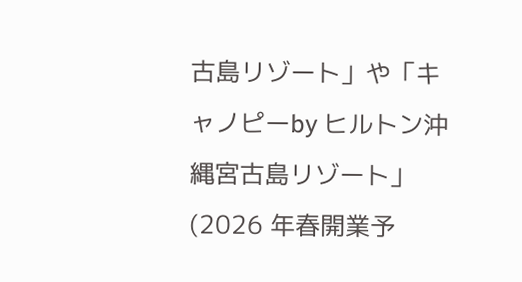古島リゾート」や「キャノピーby ヒルトン沖縄宮古島リゾート」(2026 年春開業予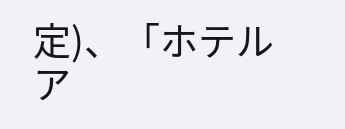定)、「ホテルア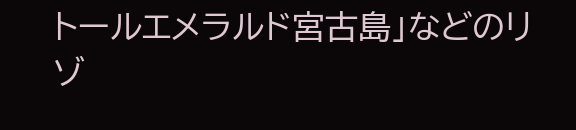トールエメラルド宮古島」などのリゾ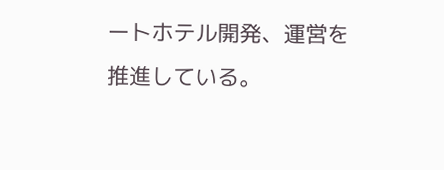ートホテル開発、運営を推進している。